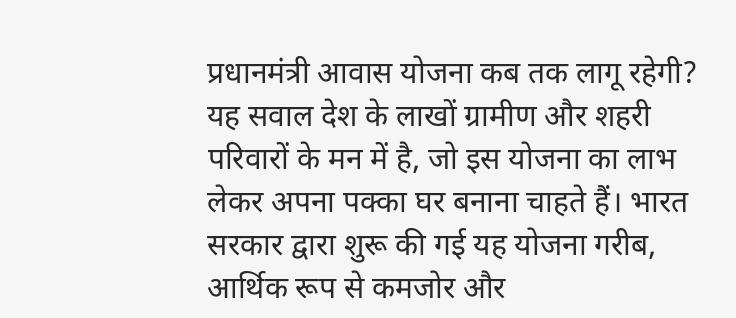प्रधानमंत्री आवास योजना कब तक लागू रहेगी? यह सवाल देश के लाखों ग्रामीण और शहरी परिवारों के मन में है, जो इस योजना का लाभ लेकर अपना पक्का घर बनाना चाहते हैं। भारत सरकार द्वारा शुरू की गई यह योजना गरीब, आर्थिक रूप से कमजोर और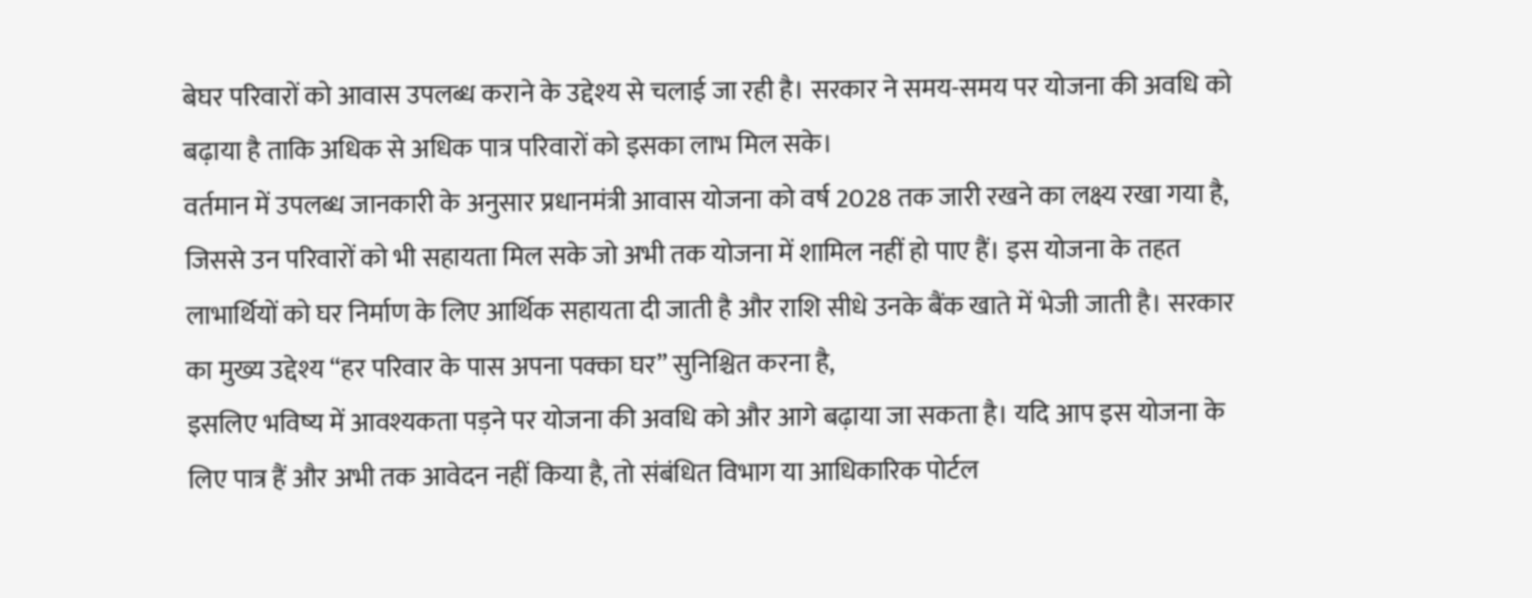बेघर परिवारों को आवास उपलब्ध कराने के उद्देश्य से चलाई जा रही है। सरकार ने समय-समय पर योजना की अवधि को बढ़ाया है ताकि अधिक से अधिक पात्र परिवारों को इसका लाभ मिल सके।
वर्तमान में उपलब्ध जानकारी के अनुसार प्रधानमंत्री आवास योजना को वर्ष 2028 तक जारी रखने का लक्ष्य रखा गया है, जिससे उन परिवारों को भी सहायता मिल सके जो अभी तक योजना में शामिल नहीं हो पाए हैं। इस योजना के तहत लाभार्थियों को घर निर्माण के लिए आर्थिक सहायता दी जाती है और राशि सीधे उनके बैंक खाते में भेजी जाती है। सरकार का मुख्य उद्देश्य “हर परिवार के पास अपना पक्का घर” सुनिश्चित करना है,
इसलिए भविष्य में आवश्यकता पड़ने पर योजना की अवधि को और आगे बढ़ाया जा सकता है। यदि आप इस योजना के लिए पात्र हैं और अभी तक आवेदन नहीं किया है, तो संबंधित विभाग या आधिकारिक पोर्टल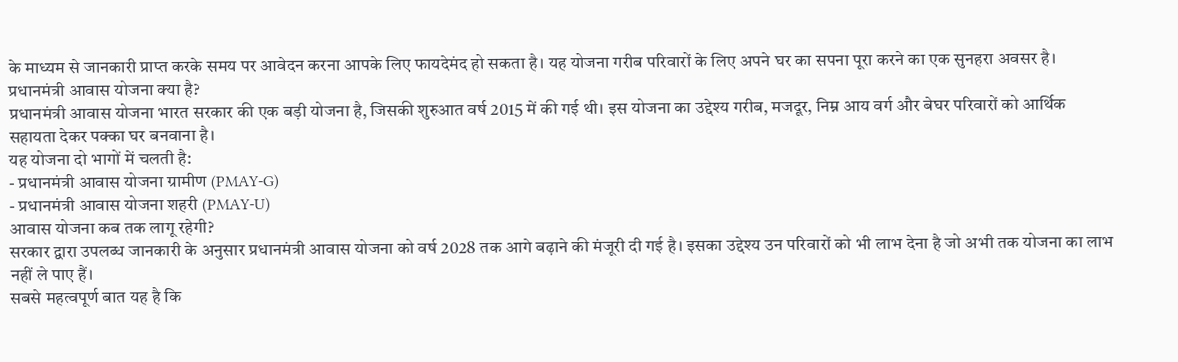के माध्यम से जानकारी प्राप्त करके समय पर आवेदन करना आपके लिए फायदेमंद हो सकता है। यह योजना गरीब परिवारों के लिए अपने घर का सपना पूरा करने का एक सुनहरा अवसर है।
प्रधानमंत्री आवास योजना क्या है?
प्रधानमंत्री आवास योजना भारत सरकार की एक बड़ी योजना है, जिसकी शुरुआत वर्ष 2015 में की गई थी। इस योजना का उद्देश्य गरीब, मजदूर, निम्न आय वर्ग और बेघर परिवारों को आर्थिक सहायता देकर पक्का घर बनवाना है।
यह योजना दो भागों में चलती है:
- प्रधानमंत्री आवास योजना ग्रामीण (PMAY-G)
- प्रधानमंत्री आवास योजना शहरी (PMAY-U)
आवास योजना कब तक लागू रहेगी?
सरकार द्वारा उपलब्ध जानकारी के अनुसार प्रधानमंत्री आवास योजना को वर्ष 2028 तक आगे बढ़ाने की मंजूरी दी गई है। इसका उद्देश्य उन परिवारों को भी लाभ देना है जो अभी तक योजना का लाभ नहीं ले पाए हैं।
सबसे महत्वपूर्ण बात यह है कि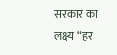सरकार का लक्ष्य “हर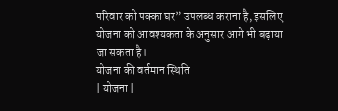परिवार को पक्का घर” उपलब्ध कराना है, इसलिए योजना को आवश्यकता के अनुसार आगे भी बढ़ाया जा सकता है।
योजना की वर्तमान स्थिति
| योजना |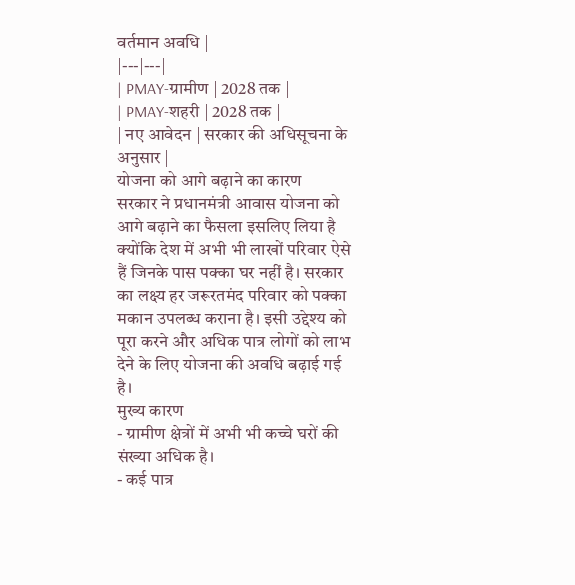वर्तमान अवधि |
|---|---|
| PMAY-ग्रामीण | 2028 तक |
| PMAY-शहरी | 2028 तक |
| नए आवेदन | सरकार की अधिसूचना के अनुसार |
योजना को आगे बढ़ाने का कारण
सरकार ने प्रधानमंत्री आवास योजना को आगे बढ़ाने का फैसला इसलिए लिया है क्योंकि देश में अभी भी लाखों परिवार ऐसे हैं जिनके पास पक्का घर नहीं है। सरकार का लक्ष्य हर जरूरतमंद परिवार को पक्का मकान उपलब्ध कराना है। इसी उद्देश्य को पूरा करने और अधिक पात्र लोगों को लाभ देने के लिए योजना की अवधि बढ़ाई गई है।
मुख्य कारण
- ग्रामीण क्षेत्रों में अभी भी कच्चे घरों की संख्या अधिक है।
- कई पात्र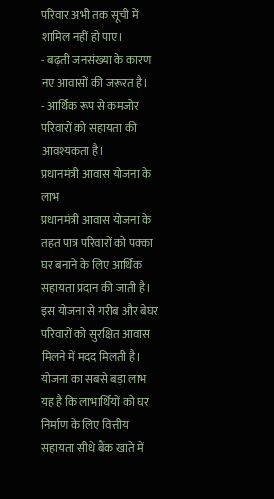परिवार अभी तक सूची में शामिल नहीं हो पाए।
- बढ़ती जनसंख्या के कारण नए आवासों की जरूरत है।
- आर्थिक रूप से कमजोर परिवारों को सहायता की आवश्यकता है।
प्रधानमंत्री आवास योजना के लाभ
प्रधानमंत्री आवास योजना के तहत पात्र परिवारों को पक्का घर बनाने के लिए आर्थिक सहायता प्रदान की जाती है। इस योजना से गरीब और बेघर परिवारों को सुरक्षित आवास मिलने में मदद मिलती है। योजना का सबसे बड़ा लाभ यह है कि लाभार्थियों को घर निर्माण के लिए वित्तीय सहायता सीधे बैंक खाते में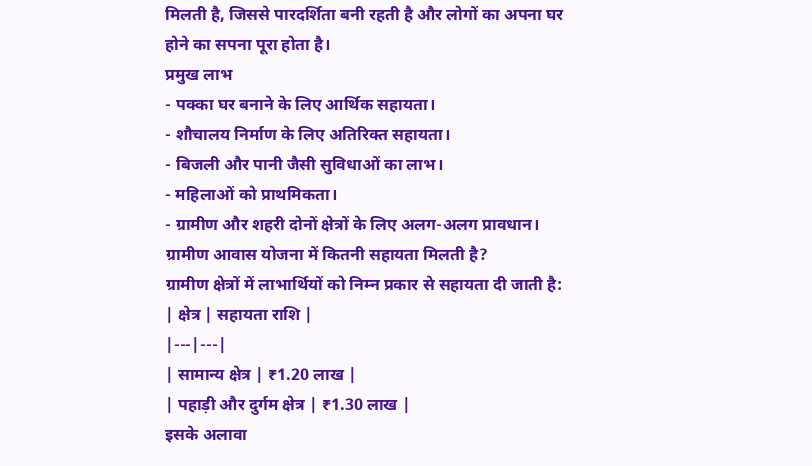मिलती है, जिससे पारदर्शिता बनी रहती है और लोगों का अपना घर होने का सपना पूरा होता है।
प्रमुख लाभ
- पक्का घर बनाने के लिए आर्थिक सहायता।
- शौचालय निर्माण के लिए अतिरिक्त सहायता।
- बिजली और पानी जैसी सुविधाओं का लाभ।
- महिलाओं को प्राथमिकता।
- ग्रामीण और शहरी दोनों क्षेत्रों के लिए अलग-अलग प्रावधान।
ग्रामीण आवास योजना में कितनी सहायता मिलती है?
ग्रामीण क्षेत्रों में लाभार्थियों को निम्न प्रकार से सहायता दी जाती है:
| क्षेत्र | सहायता राशि |
|---|---|
| सामान्य क्षेत्र | ₹1.20 लाख |
| पहाड़ी और दुर्गम क्षेत्र | ₹1.30 लाख |
इसके अलावा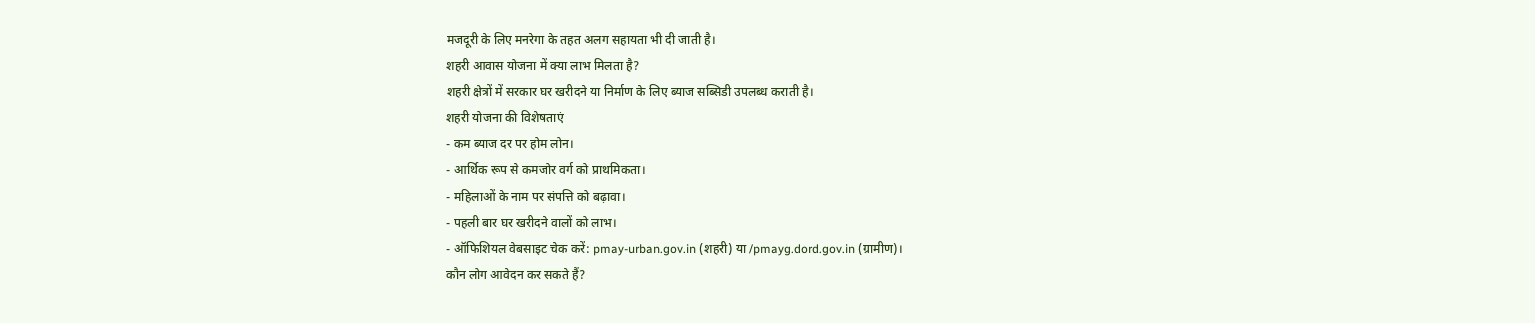मजदूरी के लिए मनरेगा के तहत अलग सहायता भी दी जाती है।
शहरी आवास योजना में क्या लाभ मिलता है?
शहरी क्षेत्रों में सरकार घर खरीदने या निर्माण के लिए ब्याज सब्सिडी उपलब्ध कराती है।
शहरी योजना की विशेषताएं
- कम ब्याज दर पर होम लोन।
- आर्थिक रूप से कमजोर वर्ग को प्राथमिकता।
- महिलाओं के नाम पर संपत्ति को बढ़ावा।
- पहली बार घर खरीदने वालों को लाभ।
- ऑफिशियल वेबसाइट चेक करें: pmay-urban.gov.in (शहरी) या /pmayg.dord.gov.in (ग्रामीण)।
कौन लोग आवेदन कर सकते हैं?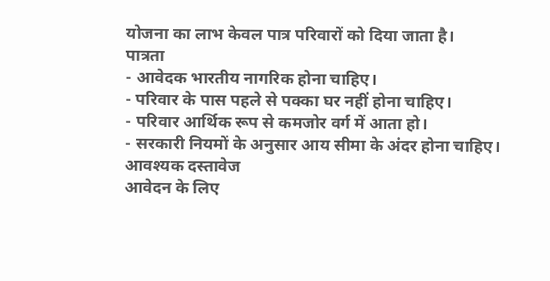योजना का लाभ केवल पात्र परिवारों को दिया जाता है।
पात्रता
- आवेदक भारतीय नागरिक होना चाहिए।
- परिवार के पास पहले से पक्का घर नहीं होना चाहिए।
- परिवार आर्थिक रूप से कमजोर वर्ग में आता हो।
- सरकारी नियमों के अनुसार आय सीमा के अंदर होना चाहिए।
आवश्यक दस्तावेज
आवेदन के लिए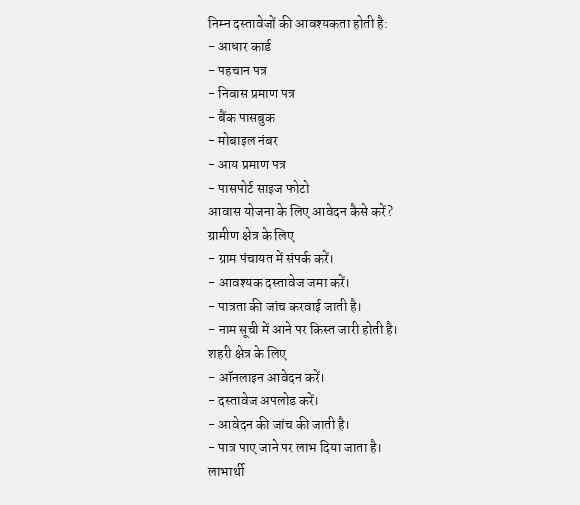निम्न दस्तावेजों की आवश्यकता होती है:
- आधार कार्ड
- पहचान पत्र
- निवास प्रमाण पत्र
- बैंक पासबुक
- मोबाइल नंबर
- आय प्रमाण पत्र
- पासपोर्ट साइज फोटो
आवास योजना के लिए आवेदन कैसे करें?
ग्रामीण क्षेत्र के लिए
- ग्राम पंचायत में संपर्क करें।
- आवश्यक दस्तावेज जमा करें।
- पात्रता की जांच करवाई जाती है।
- नाम सूची में आने पर किस्त जारी होती है।
शहरी क्षेत्र के लिए
- ऑनलाइन आवेदन करें।
- दस्तावेज अपलोड करें।
- आवेदन की जांच की जाती है।
- पात्र पाए जाने पर लाभ दिया जाता है।
लाभार्थी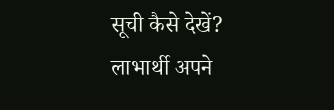सूची कैसे देखें?
लाभार्थी अपने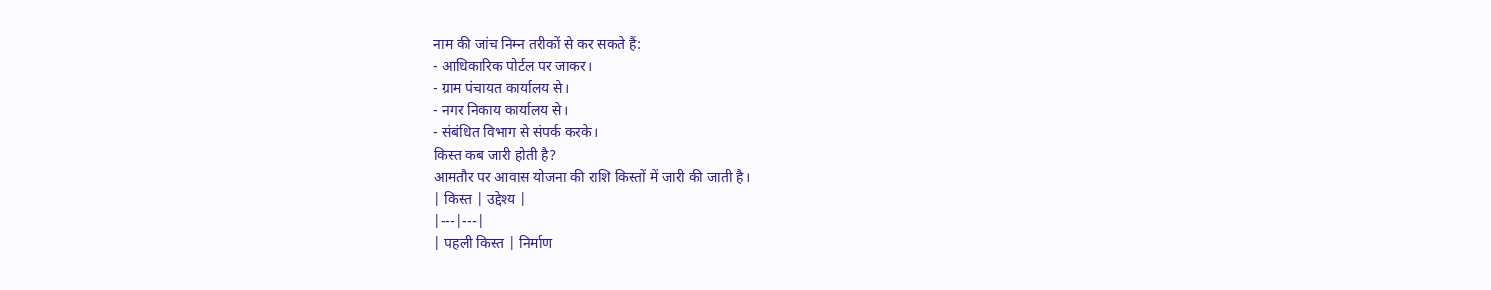नाम की जांच निम्न तरीकों से कर सकते हैं:
- आधिकारिक पोर्टल पर जाकर।
- ग्राम पंचायत कार्यालय से।
- नगर निकाय कार्यालय से।
- संबंधित विभाग से संपर्क करके।
किस्त कब जारी होती है?
आमतौर पर आवास योजना की राशि किस्तों में जारी की जाती है।
| किस्त | उद्देश्य |
|---|---|
| पहली किस्त | निर्माण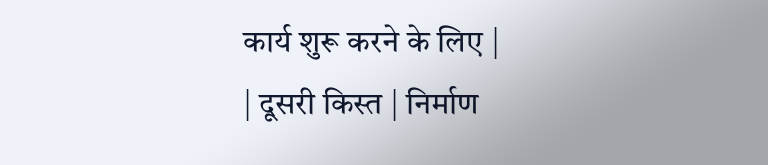कार्य शुरू करने के लिए |
| दूसरी किस्त | निर्माण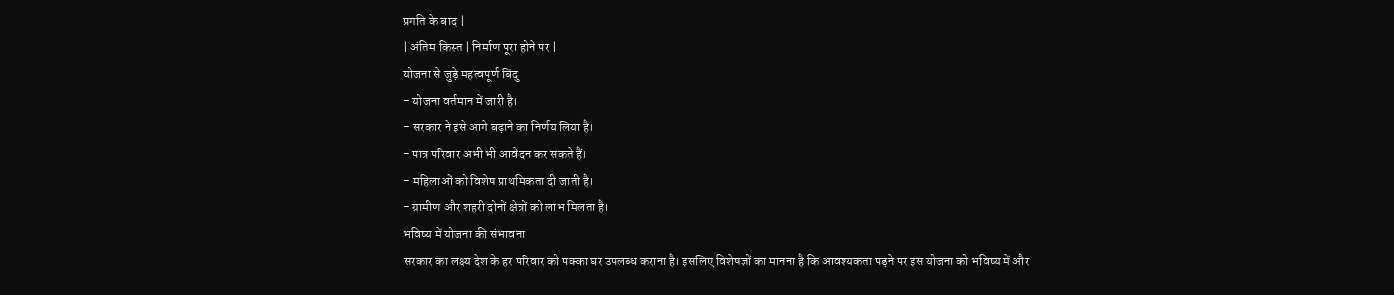प्रगति के बाद |
| अंतिम किस्त | निर्माण पूरा होने पर |
योजना से जुड़े महत्वपूर्ण बिंदु
- योजना वर्तमान में जारी है।
- सरकार ने इसे आगे बढ़ाने का निर्णय लिया है।
- पात्र परिवार अभी भी आवेदन कर सकते हैं।
- महिलाओं को विशेष प्राथमिकता दी जाती है।
- ग्रामीण और शहरी दोनों क्षेत्रों को लाभ मिलता है।
भविष्य में योजना की संभावना
सरकार का लक्ष्य देश के हर परिवार को पक्का घर उपलब्ध कराना है। इसलिए विशेषज्ञों का मानना है कि आवश्यकता पड़ने पर इस योजना को भविष्य में और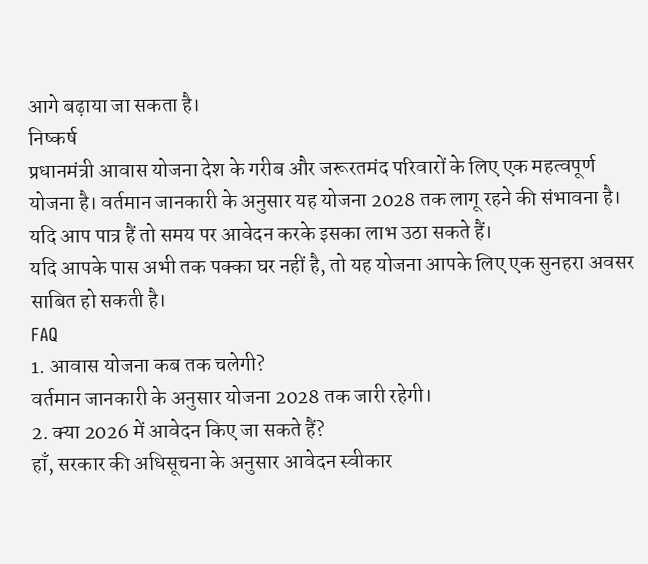आगे बढ़ाया जा सकता है।
निष्कर्ष
प्रधानमंत्री आवास योजना देश के गरीब और जरूरतमंद परिवारों के लिए एक महत्वपूर्ण योजना है। वर्तमान जानकारी के अनुसार यह योजना 2028 तक लागू रहने की संभावना है। यदि आप पात्र हैं तो समय पर आवेदन करके इसका लाभ उठा सकते हैं।
यदि आपके पास अभी तक पक्का घर नहीं है, तो यह योजना आपके लिए एक सुनहरा अवसर साबित हो सकती है।
FAQ
1. आवास योजना कब तक चलेगी?
वर्तमान जानकारी के अनुसार योजना 2028 तक जारी रहेगी।
2. क्या 2026 में आवेदन किए जा सकते हैं?
हाँ, सरकार की अधिसूचना के अनुसार आवेदन स्वीकार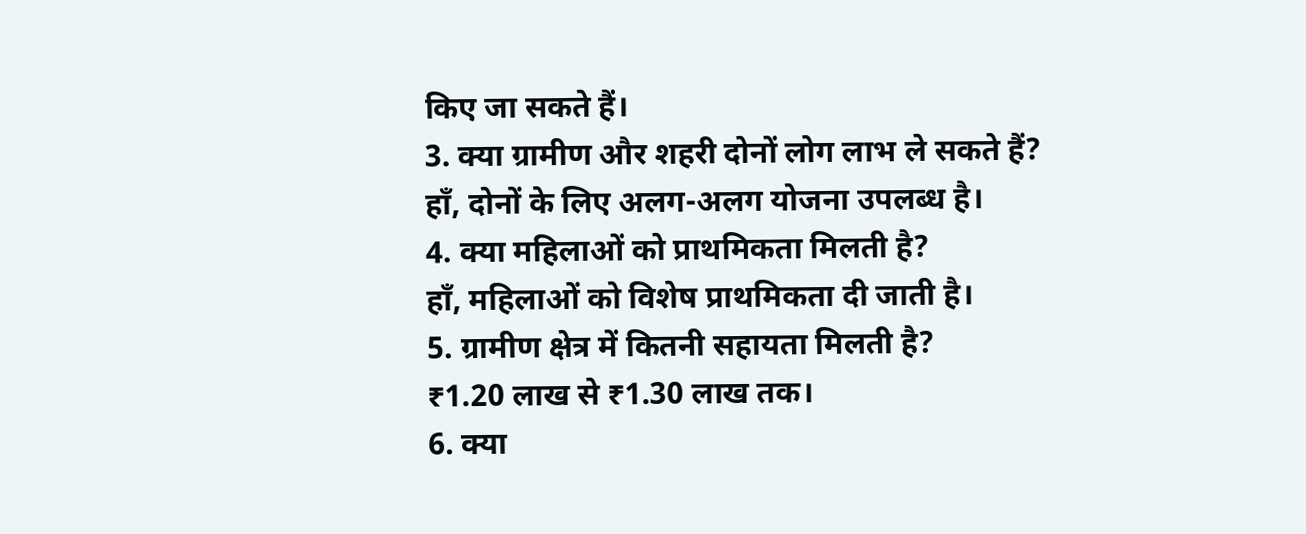किए जा सकते हैं।
3. क्या ग्रामीण और शहरी दोनों लोग लाभ ले सकते हैं?
हाँ, दोनों के लिए अलग-अलग योजना उपलब्ध है।
4. क्या महिलाओं को प्राथमिकता मिलती है?
हाँ, महिलाओं को विशेष प्राथमिकता दी जाती है।
5. ग्रामीण क्षेत्र में कितनी सहायता मिलती है?
₹1.20 लाख से ₹1.30 लाख तक।
6. क्या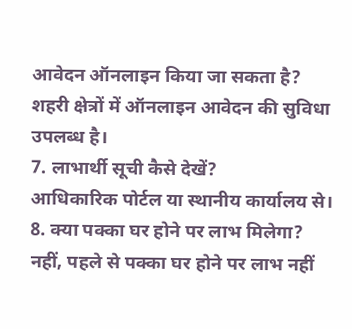आवेदन ऑनलाइन किया जा सकता है?
शहरी क्षेत्रों में ऑनलाइन आवेदन की सुविधा उपलब्ध है।
7. लाभार्थी सूची कैसे देखें?
आधिकारिक पोर्टल या स्थानीय कार्यालय से।
8. क्या पक्का घर होने पर लाभ मिलेगा?
नहीं, पहले से पक्का घर होने पर लाभ नहीं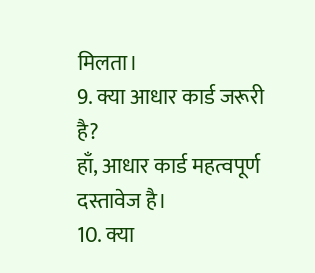मिलता।
9. क्या आधार कार्ड जरूरी है?
हाँ, आधार कार्ड महत्वपूर्ण दस्तावेज है।
10. क्या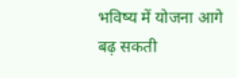भविष्य में योजना आगे बढ़ सकती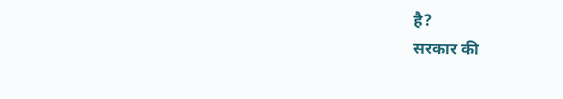है?
सरकार की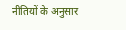नीतियों के अनुसार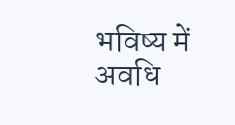भविष्य में अवधि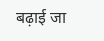बढ़ाई जा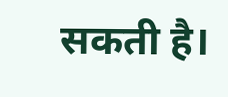सकती है।